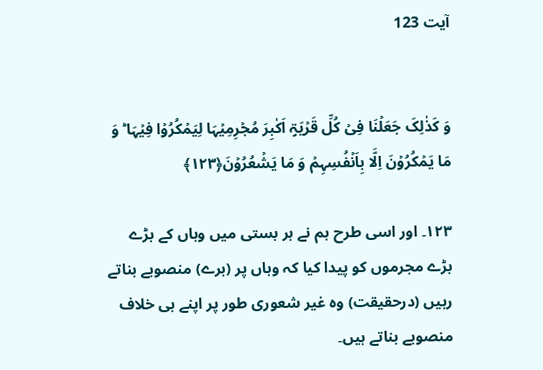آیت 123


وَ کَذٰلِکَ جَعَلۡنَا فِیۡ کُلِّ قَرۡیَۃٍ اَکٰبِرَ مُجۡرِمِیۡہَا لِیَمۡکُرُوۡا فِیۡہَا ؕ وَ مَا یَمۡکُرُوۡنَ اِلَّا بِاَنۡفُسِہِمۡ وَ مَا یَشۡعُرُوۡنَ﴿۱۲۳﴾

۱۲۳۔ اور اسی طرح ہم نے ہر بستی میں وہاں کے بڑے بڑے مجرموں کو پیدا کیا کہ وہاں پر (برے) منصوبے بناتے رہیں (درحقیقت) وہ غیر شعوری طور پر اپنے ہی خلاف منصوبے بناتے ہیں۔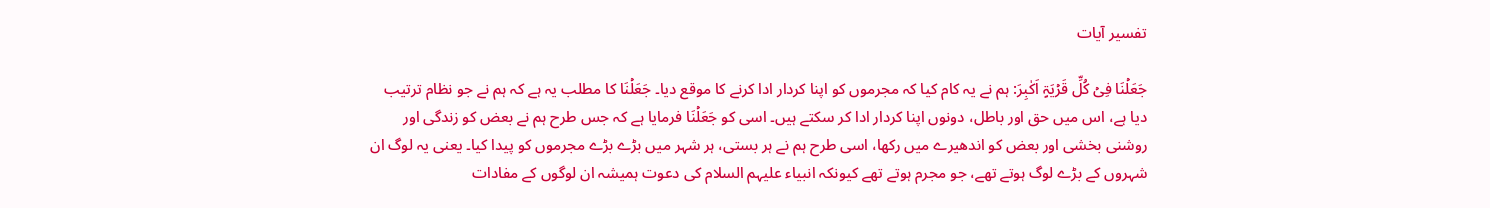تفسیر آیات

جَعَلۡنَا فِیۡ کُلِّ قَرۡیَۃٍ اَکٰبِرَ: ہم نے یہ کام کیا کہ مجرموں کو اپنا کردار ادا کرنے کا موقع دیا۔ جَعَلۡنَا کا مطلب یہ ہے کہ ہم نے جو نظام ترتیب دیا ہے، اس میں حق اور باطل، دونوں اپنا کردار ادا کر سکتے ہیں۔ اسی کو جَعَلۡنَا فرمایا ہے کہ جس طرح ہم نے بعض کو زندگی اور روشنی بخشی اور بعض کو اندھیرے میں رکھا، اسی طرح ہم نے ہر بستی، ہر شہر میں بڑے بڑے مجرموں کو پیدا کیا۔ یعنی یہ لوگ ان شہروں کے بڑے لوگ ہوتے تھے، جو مجرم ہوتے تھے کیونکہ انبیاء علیہم السلام کی دعوت ہمیشہ ان لوگوں کے مفادات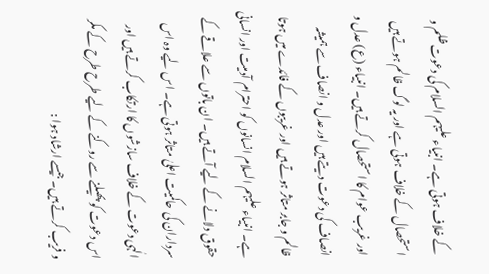کے خلاف ہوتی ہے۔ انبیاء علیہم السلام کی دعوت ظلم و استحصال کے خلاف ہوتی ہے اور یہ لوگ ظالم ہوتے ہیں اور غریب عوام کا استحصال کرتے ہیں۔ انبیاء (ع) عدل و انصاف کی دعوت دیتے ہیں اور عدل و انصاف سے ہمیشہ ظالم و جابر متاثر ہوتے ہیں اور غریبوں کے فائدے میں ہوتا ہے۔ انبیاء علیہم السلام انسانوں کو احترام آدمیت اور انسانی حقوق دلانے کے لیے آتے ہیں۔ ان باتوں سے علاقے کے سرداران کی حاکمیت اعلیٰ متاثر ہوتی ہے۔ اس لیے وہ اس الٰہی دعوت کے خلاف سازشوں کا ارتکاب کرتے ہیں اور اس دعوت کو پھیلنے سے روکنے کے لیے طرح طرح کے مکر و فریب کرتے ہیں۔ جیسے ارشاد ہوا :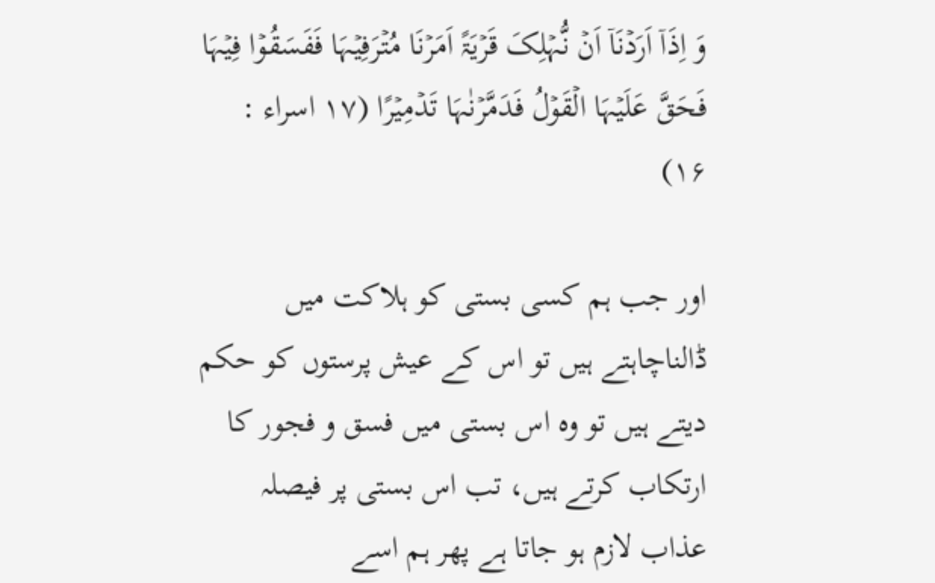وَ اِذَاۤ اَرَدۡنَاۤ اَنۡ نُّہۡلِکَ قَرۡیَۃً اَمَرۡنَا مُتۡرَفِیۡہَا فَفَسَقُوۡا فِیۡہَا فَحَقَّ عَلَیۡہَا الۡقَوۡلُ فَدَمَّرۡنٰہَا تَدۡمِیۡرًا (۱۷ اسراء : ۱۶)

اور جب ہم کسی بستی کو ہلاکت میں ڈالناچاہتے ہیں تو اس کے عیش پرستوں کو حکم دیتے ہیں تو وہ اس بستی میں فسق و فجور کا ارتکاب کرتے ہیں، تب اس بستی پر فیصلہ عذاب لازم ہو جاتا ہے پھر ہم اسے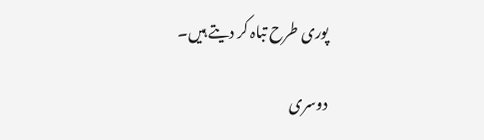پوری طرح تباہ کر دیتے ہیں۔

دوسری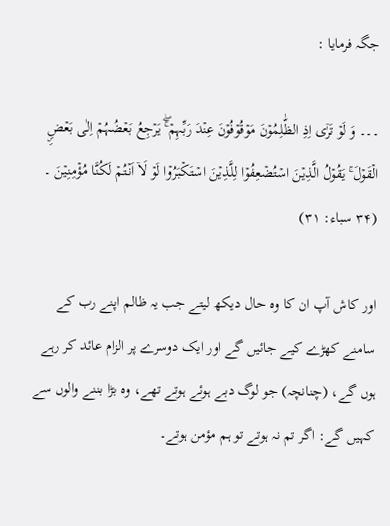جگہ فرمایا :

۔۔۔ وَ لَوۡ تَرٰۤی اِذِ الظّٰلِمُوۡنَ مَوۡقُوۡفُوۡنَ عِنۡدَ رَبِّہِمۡ ۚۖ یَرۡجِعُ بَعۡضُہُمۡ اِلٰی بَعۡضِۣ الۡقَوۡلَ ۚ یَقُوۡلُ الَّذِیۡنَ اسۡتُضۡعِفُوۡا لِلَّذِیۡنَ اسۡتَکۡبَرُوۡا لَوۡ لَاۤ اَنۡتُمۡ لَکُنَّا مُؤۡمِنِیۡنَ ۔ (۳۴ سباء: ۳۱)

اور کاش آپ ان کا وہ حال دیکھ لیتے جب یہ ظالم اپنے رب کے سامنے کھڑے کیے جائیں گے اور ایک دوسرے پر الزام عائد کر رہے ہوں گے، (چنانچہ) جو لوگ دبے ہوئے ہوتے تھے، وہ بڑا بننے والوں سے کہیں گے: اگر تم نہ ہوتے تو ہم مؤمن ہوتے۔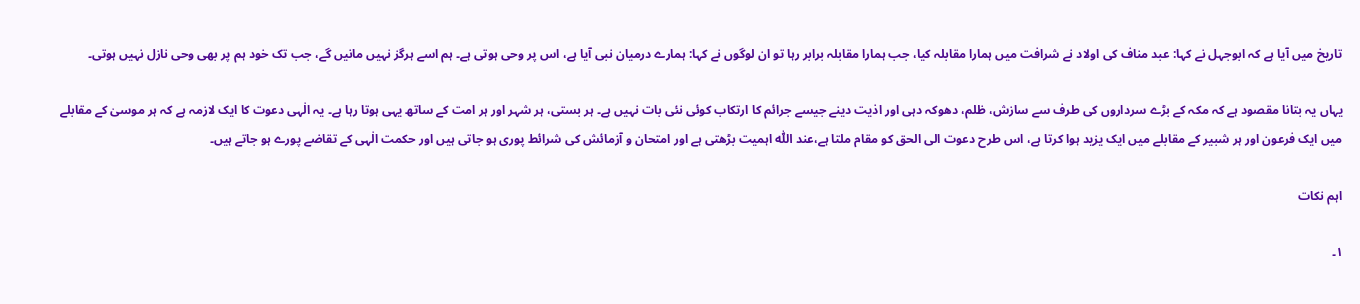تاریخ میں آیا ہے کہ ابوجہل نے کہا: عبد مناف کی اولاد نے شرافت میں ہمارا مقابلہ کیا، جب ہمارا مقابلہ برابر رہا تو ان لوگوں نے کہا: ہمارے درمیان نبی آیا ہے، اس پر وحی ہوتی ہے۔ ہم اسے ہرگز نہیں مانیں گے، جب تک خود ہم پر بھی وحی نازل نہیں ہوتی۔

یہاں یہ بتانا مقصود ہے کہ مکہ کے بڑے سرداروں کی طرف سے سازش، ظلم، دھوکہ دہی اور اذیت دینے جیسے جرائم کا ارتکاب کوئی نئی بات نہیں ہے۔ ہر بستی، ہر شہر اور ہر امت کے ساتھ یہی ہوتا رہا ہے۔ یہ الٰہی دعوت کا ایک لازمہ ہے کہ ہر موسیٰ کے مقابلے میں ایک فرعون اور ہر شبیر کے مقابلے میں ایک یزید ہوا کرتا ہے، اس طرح دعوت الی الحق کو مقام ملتا ہے،عند اللّٰہ اہمیت بڑھتی ہے اور امتحان و آزمائش کی شرائط پوری ہو جاتی ہیں اور حکمت الٰہی کے تقاضے پورے ہو جاتے ہیں۔

اہم نکات

۱۔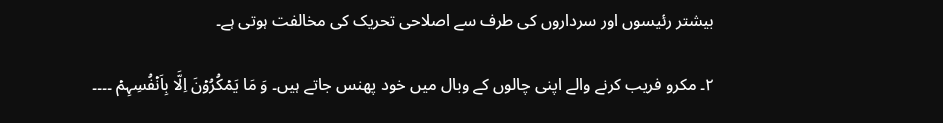بیشتر رئیسوں اور سرداروں کی طرف سے اصلاحی تحریک کی مخالفت ہوتی ہے۔

۲۔ مکرو فریب کرنے والے اپنی چالوں کے وبال میں خود پھنس جاتے ہیں۔ وَ مَا یَمۡکُرُوۡنَ اِلَّا بِاَنۡفُسِہِمۡ ۔۔۔۔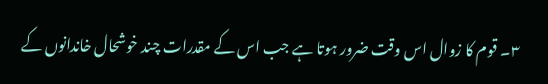۳۔ قوم کا زوال اس وقت ضرور ہوتا ہے جب اس کے مقدرات چند خوشحال خاندانوں کے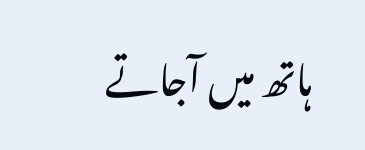ہاتھ میں آجاتے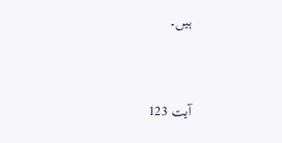ہیں۔


آیت 123